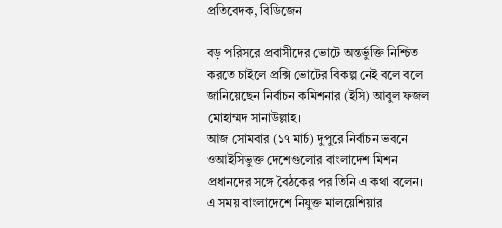প্রতিবেদক, বিডিজেন

বড় পরিসরে প্রবাসীদের ভোটে অন্তর্ভুক্তি নিশ্চিত করতে চাইলে প্রক্সি ভোটের বিকল্প নেই বলে বলে জানিয়েছেন নির্বাচন কমিশনার (ইসি) আবুল ফজল মোহাম্মদ সানাউল্লাহ।
আজ সোমবার (১৭ মার্চ) দুপুরে নির্বাচন ভবনে ওআইসিভুক্ত দেশেগুলোর বাংলাদেশ মিশন প্রধানদের সঙ্গে বৈঠকের পর তিনি এ কথা বলেন।
এ সময় বাংলাদেশে নিযুক্ত মালয়েশিয়ার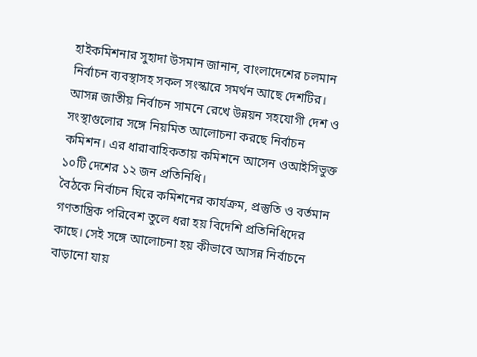হাইকমিশনার সুহাদা উসমান জানান, বাংলাদেশের চলমান নির্বাচন ব্যবস্থাসহ সকল সংস্কারে সমর্থন আছে দেশটির।
আসন্ন জাতীয় নির্বাচন সামনে রেখে উন্নয়ন সহযোগী দেশ ও সংস্থাগুলোর সঙ্গে নিয়মিত আলোচনা করছে নির্বাচন কমিশন। এর ধারাবাহিকতায় কমিশনে আসেন ওআইসিভুক্ত ১০টি দেশের ১২ জন প্রতিনিধি।
বৈঠকে নির্বাচন ঘিরে কমিশনের কার্যক্রম, প্রস্তুতি ও বর্তমান গণতান্ত্রিক পরিবেশ তুলে ধরা হয় বিদেশি প্রতিনিধিদের কাছে। সেই সঙ্গে আলোচনা হয় কীভাবে আসন্ন নির্বাচনে বাড়ানো যায়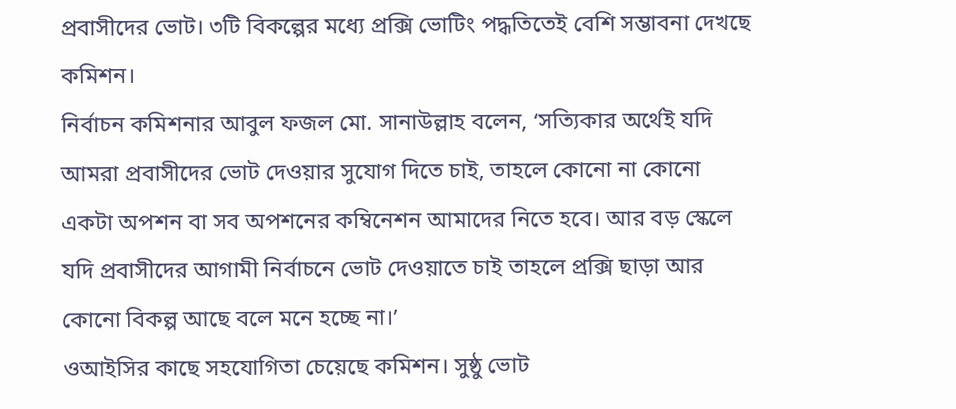প্রবাসীদের ভোট। ৩টি বিকল্পের মধ্যে প্রক্সি ভোটিং পদ্ধতিতেই বেশি সম্ভাবনা দেখছে কমিশন।
নির্বাচন কমিশনার আবুল ফজল মো. সানাউল্লাহ বলেন, ‘সত্যিকার অর্থেই যদি আমরা প্রবাসীদের ভোট দেওয়ার সুযোগ দিতে চাই, তাহলে কোনো না কোনো একটা অপশন বা সব অপশনের কম্বিনেশন আমাদের নিতে হবে। আর বড় স্কেলে যদি প্রবাসীদের আগামী নির্বাচনে ভোট দেওয়াতে চাই তাহলে প্রক্সি ছাড়া আর কোনো বিকল্প আছে বলে মনে হচ্ছে না।’
ওআইসির কাছে সহযোগিতা চেয়েছে কমিশন। সুষ্ঠু ভোট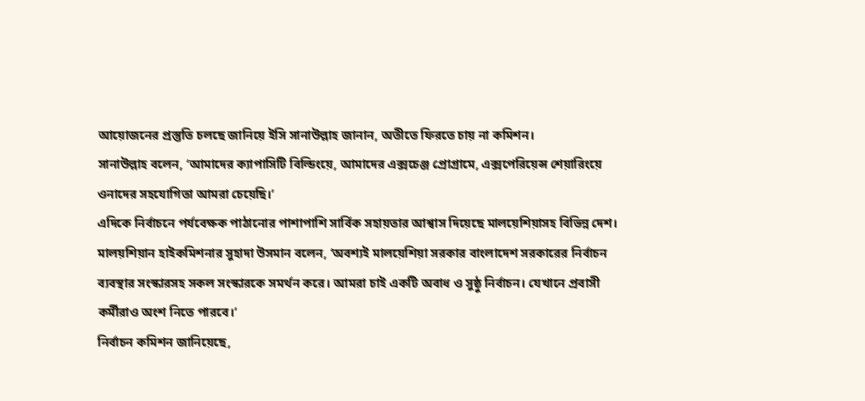আয়োজনের প্রস্তুতি চলছে জানিয়ে ইসি সানাউল্লাহ জানান, অতীতে ফিরতে চায় না কমিশন।
সানাউল্লাহ বলেন, ‘আমাদের ক্যাপাসিটি বিল্ডিংয়ে, আমাদের এক্সচেঞ্জ প্রোগ্রামে, এক্সপেরিয়েন্স শেয়ারিংয়ে ওনাদের সহযোগিতা আমরা চেয়েছি।’
এদিকে নির্বাচনে পর্যবেক্ষক পাঠানোর পাশাপাশি সার্বিক সহায়তার আশ্বাস দিয়েছে মালয়েশিয়াসহ বিভিন্ন দেশ।
মালয়শিয়ান হাইকমিশনার সুহাদা উসমান বলেন, ‘অবশ্যই মালয়েশিয়া সরকার বাংলাদেশ সরকারের নির্বাচন ব্যবস্থার সংস্কারসহ সকল সংস্কারকে সমর্থন করে। আমরা চাই একটি অবাধ ও সুষ্ঠু নির্বাচন। যেখানে প্রবাসী কর্মীরাও অংশ নিতে পারবে।’
নির্বাচন কমিশন জানিয়েছে,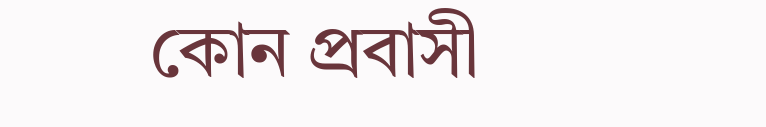কোন প্রবাসী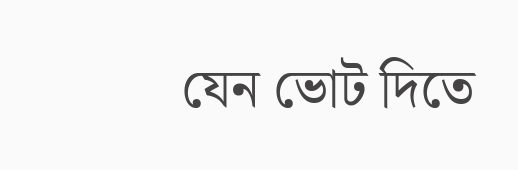যেন ভোট দিতে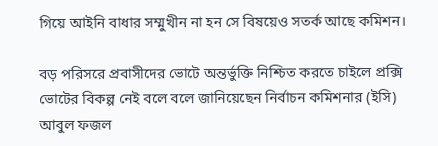গিয়ে আইনি বাধার সম্মুখীন না হন সে বিষয়েও সতর্ক আছে কমিশন।

বড় পরিসরে প্রবাসীদের ভোটে অন্তর্ভুক্তি নিশ্চিত করতে চাইলে প্রক্সি ভোটের বিকল্প নেই বলে বলে জানিয়েছেন নির্বাচন কমিশনার (ইসি) আবুল ফজল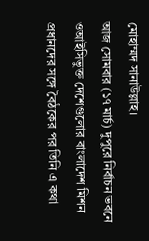মোহাম্মদ সানাউল্লাহ।
আজ সোমবার (১৭ মার্চ) দুপুরে নির্বাচন ভবনে ওআইসিভুক্ত দেশেগুলোর বাংলাদেশ মিশন প্রধানদের সঙ্গে বৈঠকের পর তিনি এ কথা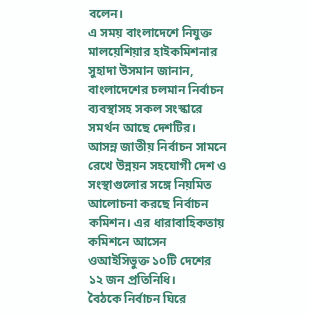বলেন।
এ সময় বাংলাদেশে নিযুক্ত মালয়েশিয়ার হাইকমিশনার সুহাদা উসমান জানান, বাংলাদেশের চলমান নির্বাচন ব্যবস্থাসহ সকল সংস্কারে সমর্থন আছে দেশটির।
আসন্ন জাতীয় নির্বাচন সামনে রেখে উন্নয়ন সহযোগী দেশ ও সংস্থাগুলোর সঙ্গে নিয়মিত আলোচনা করছে নির্বাচন কমিশন। এর ধারাবাহিকতায় কমিশনে আসেন ওআইসিভুক্ত ১০টি দেশের ১২ জন প্রতিনিধি।
বৈঠকে নির্বাচন ঘিরে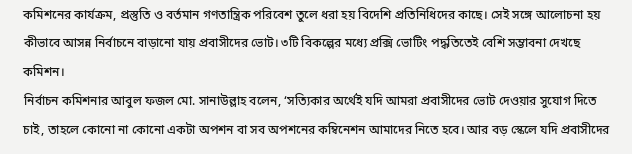কমিশনের কার্যক্রম, প্রস্তুতি ও বর্তমান গণতান্ত্রিক পরিবেশ তুলে ধরা হয় বিদেশি প্রতিনিধিদের কাছে। সেই সঙ্গে আলোচনা হয় কীভাবে আসন্ন নির্বাচনে বাড়ানো যায় প্রবাসীদের ভোট। ৩টি বিকল্পের মধ্যে প্রক্সি ভোটিং পদ্ধতিতেই বেশি সম্ভাবনা দেখছে কমিশন।
নির্বাচন কমিশনার আবুল ফজল মো. সানাউল্লাহ বলেন, ‘সত্যিকার অর্থেই যদি আমরা প্রবাসীদের ভোট দেওয়ার সুযোগ দিতে চাই, তাহলে কোনো না কোনো একটা অপশন বা সব অপশনের কম্বিনেশন আমাদের নিতে হবে। আর বড় স্কেলে যদি প্রবাসীদের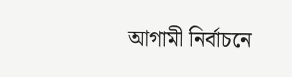আগামী নির্বাচনে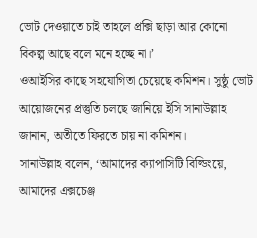ভোট দেওয়াতে চাই তাহলে প্রক্সি ছাড়া আর কোনো বিকল্প আছে বলে মনে হচ্ছে না।’
ওআইসির কাছে সহযোগিতা চেয়েছে কমিশন। সুষ্ঠু ভোট আয়োজনের প্রস্তুতি চলছে জানিয়ে ইসি সানাউল্লাহ জানান, অতীতে ফিরতে চায় না কমিশন।
সানাউল্লাহ বলেন, ‘আমাদের ক্যাপাসিটি বিল্ডিংয়ে, আমাদের এক্সচেঞ্জ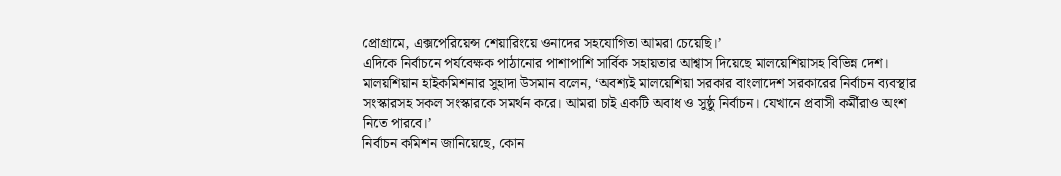প্রোগ্রামে, এক্সপেরিয়েন্স শেয়ারিংয়ে ওনাদের সহযোগিতা আমরা চেয়েছি।’
এদিকে নির্বাচনে পর্যবেক্ষক পাঠানোর পাশাপাশি সার্বিক সহায়তার আশ্বাস দিয়েছে মালয়েশিয়াসহ বিভিন্ন দেশ।
মালয়শিয়ান হাইকমিশনার সুহাদা উসমান বলেন, ‘অবশ্যই মালয়েশিয়া সরকার বাংলাদেশ সরকারের নির্বাচন ব্যবস্থার সংস্কারসহ সকল সংস্কারকে সমর্থন করে। আমরা চাই একটি অবাধ ও সুষ্ঠু নির্বাচন। যেখানে প্রবাসী কর্মীরাও অংশ নিতে পারবে।’
নির্বাচন কমিশন জানিয়েছে, কোন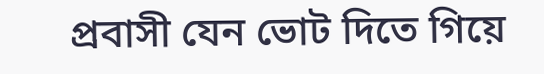প্রবাসী যেন ভোট দিতে গিয়ে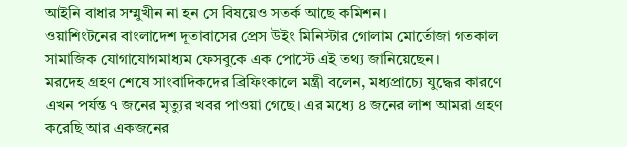আইনি বাধার সম্মুখীন না হন সে বিষয়েও সতর্ক আছে কমিশন।
ওয়াশিংটনের বাংলাদেশ দূতাবাসের প্রেস উইং মিনিস্টার গোলাম মোর্তোজা গতকাল সামাজিক যোগাযোগমাধ্যম ফেসবুকে এক পোস্টে এই তথ্য জানিয়েছেন।
মরদেহ গ্রহণ শেষে সাংবাদিকদের ব্রিফিংকালে মন্ত্রী বলেন, মধ্যপ্রাচ্যে যুদ্ধের কারণে এখন পর্যন্ত ৭ জনের মৃত্যুর খবর পাওয়া গেছে। এর মধ্যে ৪ জনের লাশ আমরা গ্রহণ করেছি আর একজনের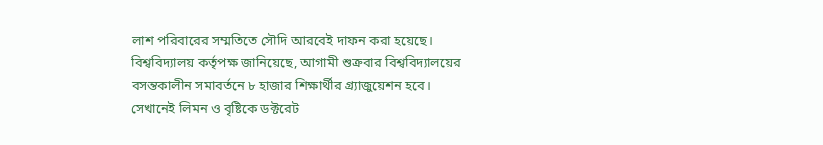লাশ পরিবারের সম্মতিতে সৌদি আরবেই দাফন করা হয়েছে।
বিশ্ববিদ্যালয় কর্তৃপক্ষ জানিয়েছে, আগামী শুক্রবার বিশ্ববিদ্যালয়ের বসন্তকালীন সমাবর্তনে ৮ হাজার শিক্ষার্থীর গ্র্যাজুয়েশন হবে। সেখানেই লিমন ও বৃষ্টিকে ডক্টরেট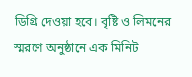ডিগ্রি দেওয়া হবে। বৃষ্টি ও লিমনের স্মরণে অনুষ্ঠানে এক মিনিট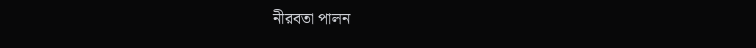নীরবতা পালন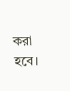করা হবে।